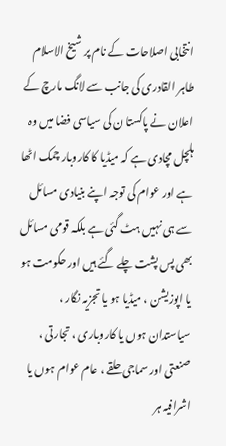انتخابی اصلاحات کے نام پر شیخ الاسلام طاہر القادری کی جانب سے لانگ مارچ کے اعلان نے پاکستا ن کی سیاسی فضا میں وہ ہلچل مچادی ہے کہ میڈیا کا کاروبار چمک اٹھا ہے اور عوام کی توجہ اپنے بنیادی مسائل سے ہی نہیں ہٹ گئی ہے بلکہ قومی مسائل بھی پس پشت چلے گئے ہیں اور حکومت ہو یا اپوزیشن ، میڈیا ہو یا تجزیہ نگار ، سیاستدان ہوں یا کاروباری ، تجارتی ، صنعتی اور سماجی حلقے ، عام عوام ہوں یا اشرافیہ ہر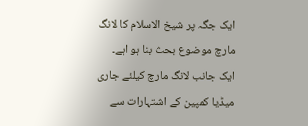ایک جگہ پر شیخ الاسلام کا لانگ مارچ موضوع بحث بنا ہو اہے۔
ایک جانب لانگ مارچ کیلئے جاری میڈیا کمپین کے اشتہارات سے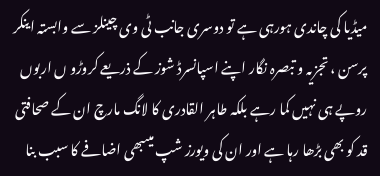میڈیا کی چاندی ہورہی ہے تو دوسری جانب ٹی وی چینلز سے وابستہ اینکر پرسن ، تجزیہ و تبصرہ نگار اپنے اسپانسرڈ شوز کے ذریعے کروڑو ں اربوں روپے ہی نہیں کما رہے بلکہ طاہر القادری کا لانگ مارچ ان کے صحافتی قد کو بھی بڑھا رہا ہے اور ان کی ویورز شپ میںبھی اضافے کا سبب بنا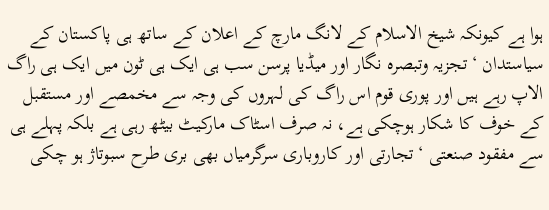ہوا ہے کیونکہ شیخ الاسلام کے لانگ مارچ کے اعلان کے ساتھ ہی پاکستان کے سیاستدان ‘ تجزیہ وتبصرہ نگار اور میڈیا پرسن سب ہی ایک ہی ٹون میں ایک ہی راگ الاپ رہے ہیں اور پوری قوم اس راگ کی لہروں کی وجہ سے مخمصے اور مستقبل کے خوف کا شکار ہوچکی ہے، نہ صرف اسٹاک مارکیٹ بیٹھ رہی ہے بلکہ پہلے ہی سے مفقود صنعتی ‘ تجارتی اور کاروباری سرگرمیاں بھی بری طرح سبوتاژ ہو چکی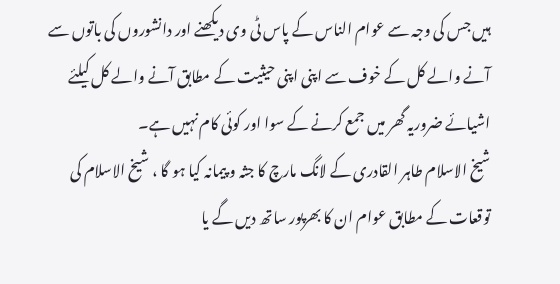ہیں جس کی وجہ سے عوام الناس کے پاس ٹی وی دیکھنے اور دانشوروں کی باتوں سے آنے والے کل کے خوف سے اپنی اپنی حیثیت کے مطابق آنے والے کل کیلئے اشیائے ضروریہ گھر میں جمع کرنے کے سوا اور کوئی کام نہیں ہے۔
شیخ الاسلام طاہر القادری کے لانگ مارچ کا جثہ و پیمانہ کیا ہو گا ، شیخ الاسلام کی توقعات کے مطابق عوام ان کا بھرپور ساتھ دیں گے یا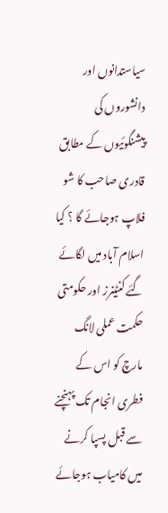سیاستدانوں اور دانشوروں کی پیشنگوئیوں کے مطابق قادری صاحب کا شو فلاپ ہوجائے گا ؟ کیا اسلام آباد میں لگائے گئے کنٹینرز اور حکومتی حکمت عملی لانگ مارچ کو اس کے فطری انجام تک پہنچنے سے قبل پسپا کرنے میں کامیاب ہوجائے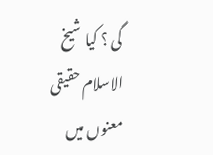گی ؟ کیا شیخ الاسلام حقیقی معنوں میں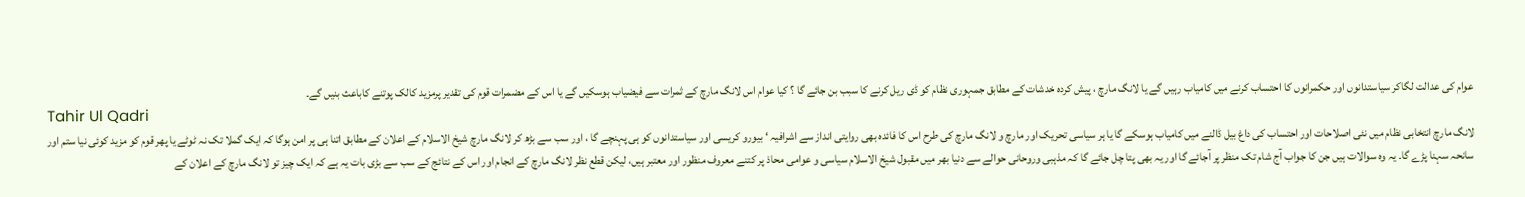عوام کی عدالت لگاکر سیاستدانوں اور حکمرانوں کا احتساب کرنے میں کامیاب رہیں گے یا لانگ مارچ ، پیش کردہ خدشات کے مطابق جمہوری نظام کو ڈی ریل کرنے کا سبب بن جائے گا ؟ کیا عوام اس لانگ مارچ کے ثمرات سے فیضیاب ہوسکیں گے یا اس کے مضمرات قوم کی تقدیر پرمزید کالک پوتنے کاباعث بنیں گے۔
Tahir Ul Qadri
لانگ مارچ انتخابی نظام میں نئی اصلاحات اور احتساب کی داغ بیل ڈالنے میں کامیاب ہوسکے گا یا ہر سیاسی تحریک اور مارچ و لانگ مارچ کی طرح اس کا فائدہ بھی روایتی انداز سے اشرافیہ ‘ بیورو کریسی اور سیاستدانوں کو ہی پہنچے گا ، اور سب سے بڑھ کر لانگ مارچ شیخ الاسلام کے اعلان کے مطابق اتنا ہی پر امن ہوگا کہ ایک گملا تک نہ ٹوٹے یا پھر قوم کو مزید کوئی نیا ستم اور سانحہ سہنا پڑے گا۔ یہ وہ سوالات ہیں جن کا جواب آج شام تک منظر پر آجائے گا اور یہ بھی پتا چل جائے گا کہ مذہبی وروحانی حوالے سے دنیا بھر میں مقبول شیخ الاسلام سیاسی و عوامی محاذ پر کتنے معروف منظور اور معتبر ہیں، لیکن قطع نظر لانگ مارچ کے انجام اور اس کے نتائج کے سب سے بڑی بات یہ ہے کہ ایک چیز تو لانگ مارچ کے اعلان کے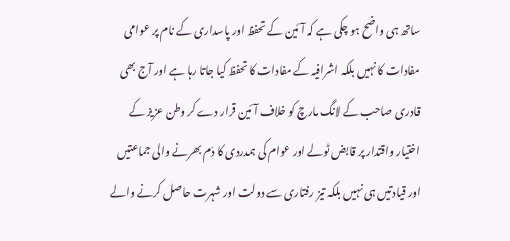ساتھ ہی واضح ہو چکی ہے کہ آئین کے تحفظ اور پاسداری کے نام پر عوامی مفادات کا نہیں بلکہ اشرافیہ کے مفادات کا تحفظ کیا جاتا رہا ہے اور آج بھی قادری صاحب کے لانگ مارچ کو خلاف آئین قرار دے کر وطن عزیز کے اختیار واقتدار پر قابض ٹولے اور عوام کی ہمدردی کا دَم بھرنے والی جماعتیں اور قیادتیں ہی نہیں بلکہ تیز رفتاری سے دولت اور شہرت حاصل کرنے والے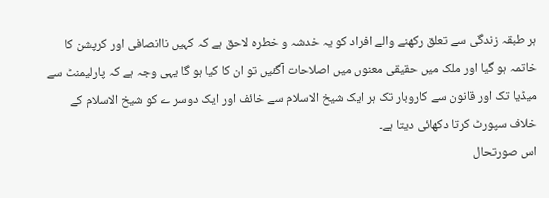ہر طبقہ زندگی سے تعلق رکھنے والے افراد کو یہ خدشہ و خطرہ لاحق ہے کہ کہیں ناانصافی اور کرپشن کا خاتمہ ہو گیا اور ملک میں حقیقی معنوں میں اصلاحات آگئیں تو ان کا کیا ہو گا یہی وجہ ہے کہ پارلیمنٹ سے میڈیا تک اور قانون سے کاروبار تک ہر ایک شیخ الاسلام سے خائف اور ایک دوسر ے کو شیخ الاسلام کے خلاف سپورٹ کرتا دکھائی دیتا ہے۔
اس صورتحال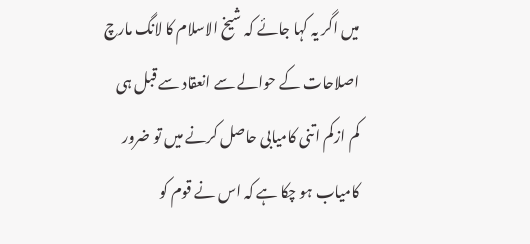میں اگر یہ کہا جائے کہ شیخ الاسلام کا لانگ مارچ اصلاحات کے حوالے سے انعقاد سے قبل ہی کم ازکم اتنی کامیابی حاصل کرنے میں تو ضرور کامیاب ہو چکا ہے کہ اس نے قوم کو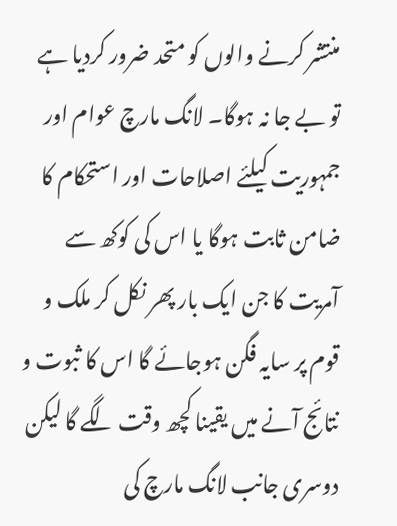منتشر کرنے والوں کو متحد ضرور کردیا ہے تو بے جا نہ ہوگا۔ لانگ مارچ عوام اور جمہوریت کیلئے اصلاحات اور استحکام کا ضامن ثابت ہوگا یا اس کی کوکھ سے آمریت کا جن ایک بار پھر نکل کر ملک و قوم پر سایہ فگن ہوجائے گا اس کا ثبوت و نتائج آنے میں یقینا کچھ وقت لگے گا لیکن دوسری جانب لانگ مارچ کی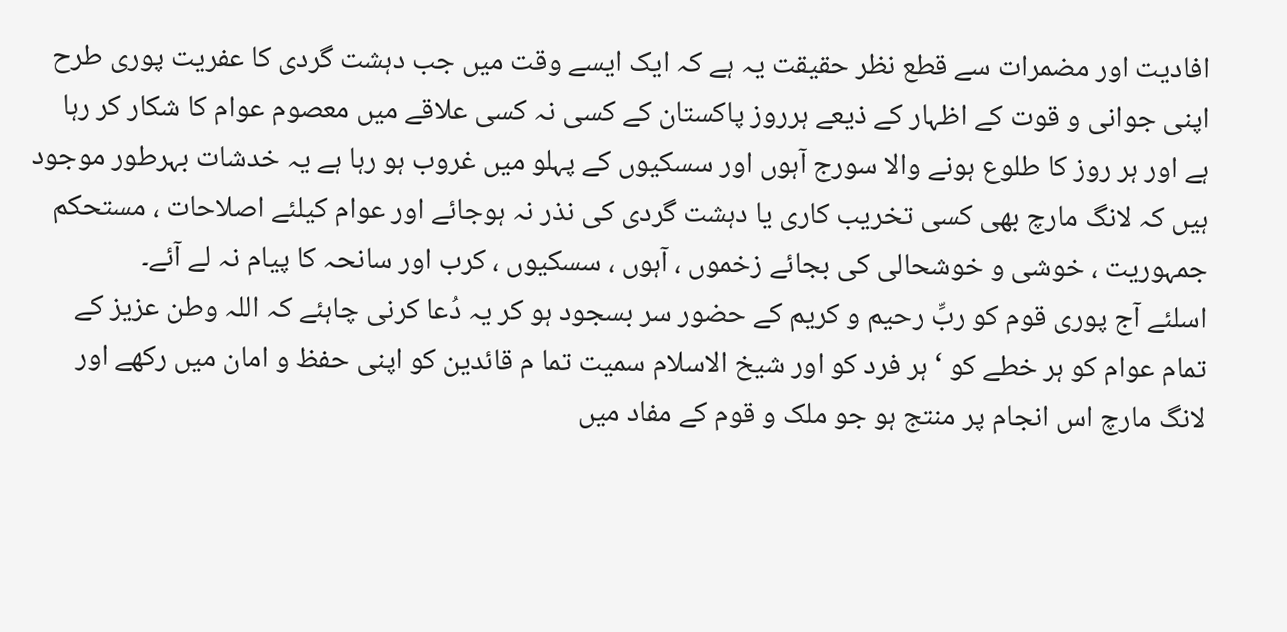افادیت اور مضمرات سے قطع نظر حقیقت یہ ہے کہ ایک ایسے وقت میں جب دہشت گردی کا عفریت پوری طرح اپنی جوانی و قوت کے اظہار کے ذیعے ہرروز پاکستان کے کسی نہ کسی علاقے میں معصوم عوام کا شکار کر رہا ہے اور ہر روز کا طلوع ہونے والا سورج آہوں اور سسکیوں کے پہلو میں غروب ہو رہا ہے یہ خدشات بہرطور موجود ہیں کہ لانگ مارچ بھی کسی تخریب کاری یا دہشت گردی کی نذر نہ ہوجائے اور عوام کیلئے اصلاحات ، مستحکم جمہوریت ، خوشی و خوشحالی کی بجائے زخموں ، آہوں ، سسکیوں ، کرب اور سانحہ کا پیام نہ لے آئے۔
اسلئے آج پوری قوم کو ربِّ رحیم و کریم کے حضور سر بسجود ہو کر یہ دُعا کرنی چاہئے کہ اللہ وطن عزیز کے تمام عوام کو ہر خطے کو ‘ ہر فرد کو اور شیخ الاسلام سمیت تما م قائدین کو اپنی حفظ و امان میں رکھے اور لانگ مارچ اس انجام پر منتج ہو جو ملک و قوم کے مفاد میں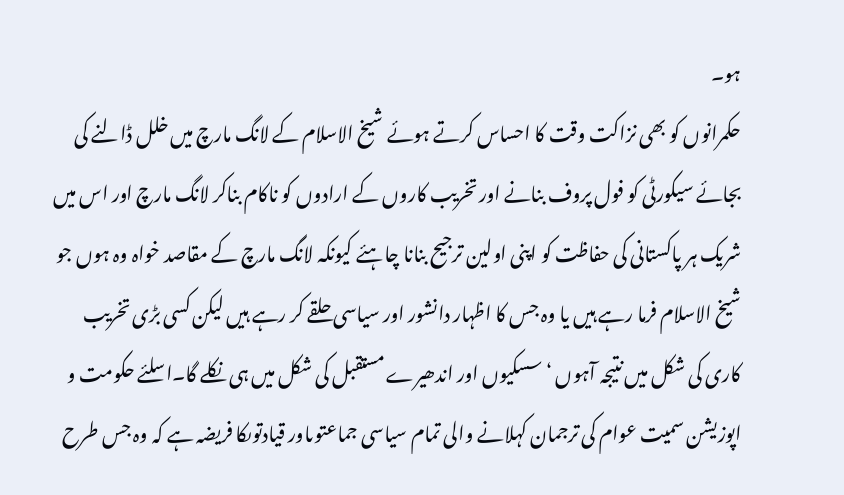ہو۔
حکمرانوں کو بھی نزاکت وقت کا احساس کرتے ہوئے شیخ الاسلام کے لانگ مارچ میں خلل ڈالنے کی بجائے سیکورٹی کو فول پروف بنانے اور تخریب کاروں کے ارادوں کو ناکام بناکر لانگ مارچ اور اس میں شریک ہر پاکستانی کی حفاظت کو اپنی اولین ترجیح بنانا چاہئے کیونکہ لانگ مارچ کے مقاصد خواہ وہ ہوں جو شیخ الاسلام فرما رہے ہیں یا وہ جس کا اظہار دانشور اور سیاسی حلقے کر رہے ہیں لیکن کسی بڑی تخریب کاری کی شکل میں نتیجہ آہوں ‘ سسکیوں اور اندھیرے مستقبل کی شکل میں ہی نکلے گا۔اسلئے حکومت و اپوزیشن سمیت عوام کی ترجمان کہلانے والی تمام سیاسی جماعتوںاور قیادتوںکا فریضہ ہے کہ وہ جس طرح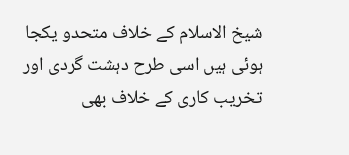شیخ الاسلام کے خلاف متحدو یکجا ہوئی ہیں اسی طرح دہشت گردی اور تخریب کاری کے خلاف بھی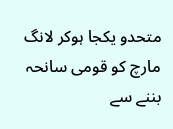متحدو یکجا ہوکر لانگ مارچ کو قومی سانحہ بننے سے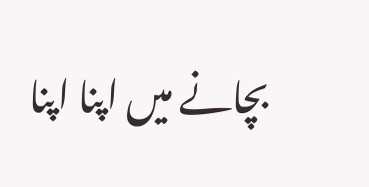بچانے میں اپنا اپنا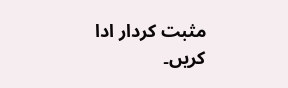مثبت کردار ادا کریں۔